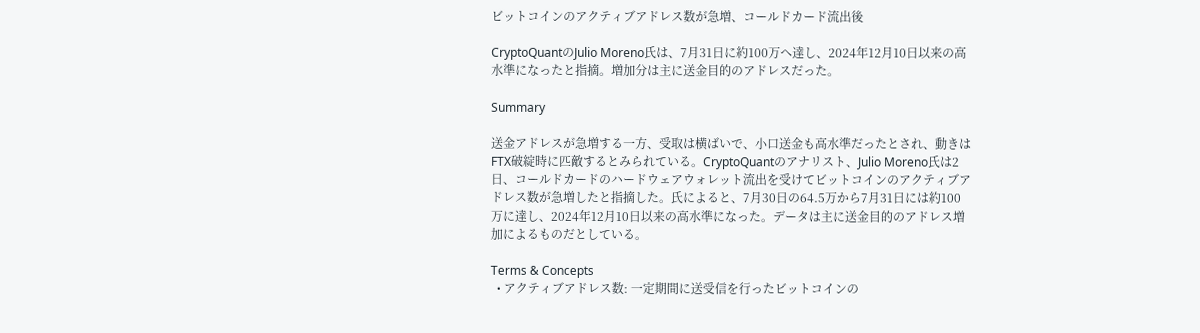ビットコインのアクティブアドレス数が急増、コールドカード流出後

CryptoQuantのJulio Moreno氏は、7月31日に約100万へ達し、2024年12月10日以来の高水準になったと指摘。増加分は主に送金目的のアドレスだった。

Summary

送金アドレスが急増する一方、受取は横ばいで、小口送金も高水準だったとされ、動きはFTX破綻時に匹敵するとみられている。CryptoQuantのアナリスト、Julio Moreno氏は2日、コールドカードのハードウェアウォレット流出を受けてビットコインのアクティブアドレス数が急増したと指摘した。氏によると、7月30日の64.5万から7月31日には約100万に達し、2024年12月10日以来の高水準になった。データは主に送金目的のアドレス増加によるものだとしている。

Terms & Concepts
  • アクティブアドレス数: 一定期間に送受信を行ったビットコインの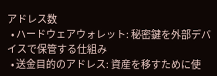アドレス数
  • ハードウェアウォレット: 秘密鍵を外部デバイスで保管する仕組み
  • 送金目的のアドレス: 資産を移すために使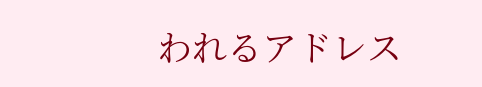われるアドレス